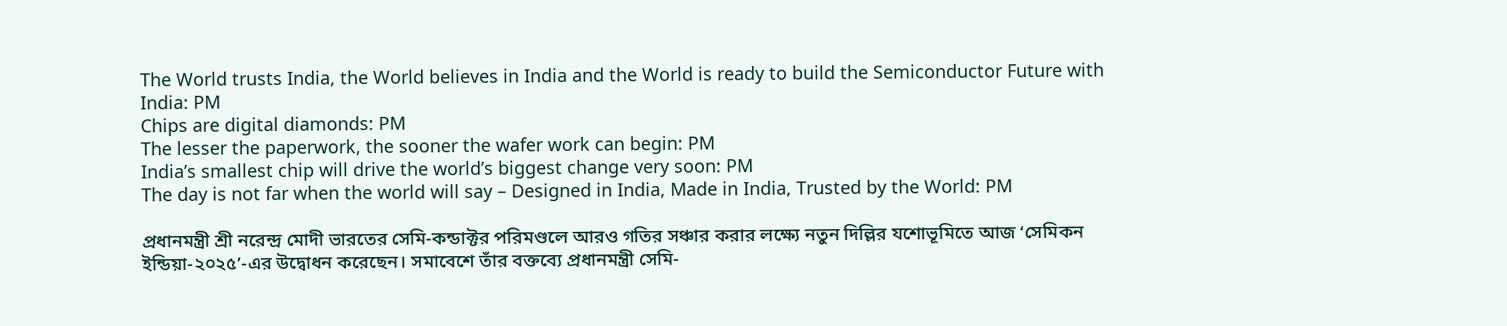The World trusts India, the World believes in India and the World is ready to build the Semiconductor Future with India: PM
Chips are digital diamonds: PM
The lesser the paperwork, the sooner the wafer work can begin: PM
India’s smallest chip will drive the world’s biggest change very soon: PM
The day is not far when the world will say – Designed in India, Made in India, Trusted by the World: PM

প্রধানমন্ত্রী শ্রী নরেন্দ্র মোদী ভারতের সেমি-কন্ডাক্টর পরিমণ্ডলে আরও গতির সঞ্চার করার লক্ষ্যে নতুন দিল্লির যশোভূমিতে আজ ‘সেমিকন ইন্ডিয়া-২০২৫’-এর উদ্বোধন করেছেন। সমাবেশে তাঁর বক্তব্যে প্রধানমন্ত্রী সেমি-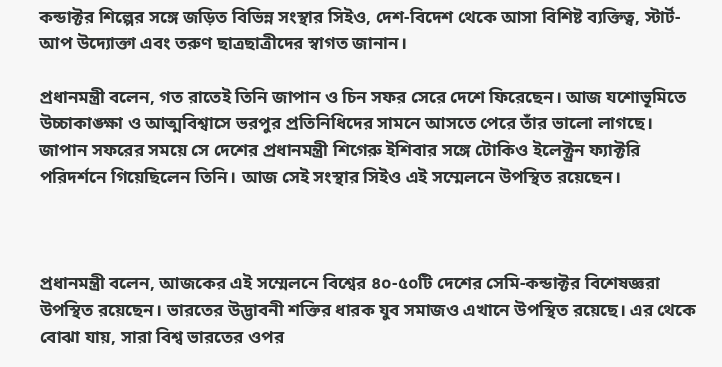কন্ডাক্টর শিল্পের সঙ্গে জড়িত বিভিন্ন সংস্থার সিইও, দেশ-বিদেশ থেকে আসা বিশিষ্ট ব্যক্তিত্ব, স্টার্ট-আপ উদ্যোক্তা এবং তরুণ ছাত্রছাত্রীদের স্বাগত জানান।

প্রধানমন্ত্রী বলেন, গত রাতেই তিনি জাপান ও চিন সফর সেরে দেশে ফিরেছেন। আজ যশোভূমিতে উচ্চাকাঙ্ক্ষা ও আত্মবিশ্বাসে ভরপুর প্রতিনিধিদের সামনে আসতে পেরে তাঁর ভালো লাগছে। জাপান সফরের সময়ে সে দেশের প্রধানমন্ত্রী শিগেরু ইশিবার সঙ্গে টোকিও ইলেক্ট্রন ফ্যাক্টরি পরিদর্শনে গিয়েছিলেন তিনি। আজ সেই সংস্থার সিইও এই সম্মেলনে উপস্থিত রয়েছেন।



প্রধানমন্ত্রী বলেন, আজকের এই সম্মেলনে বিশ্বের ৪০-৫০টি দেশের সেমি-কন্ডাক্টর বিশেষজ্ঞরা উপস্থিত রয়েছেন। ভারতের উদ্ভাবনী শক্তির ধারক যুব সমাজও এখানে উপস্থিত রয়েছে। এর থেকে বোঝা যায়, সারা বিশ্ব ভারতের ওপর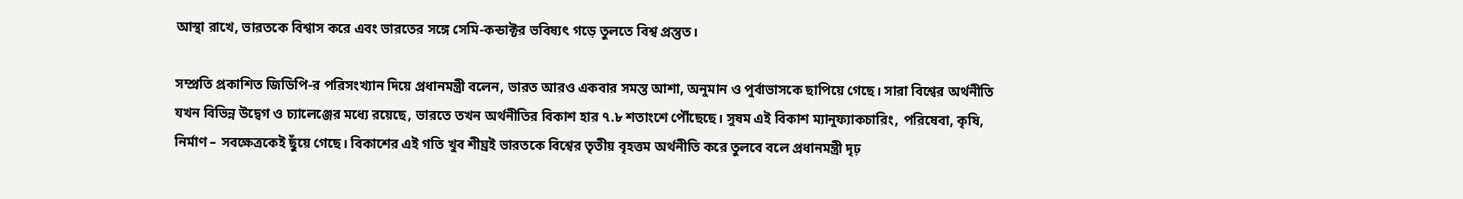আস্থা রাখে, ভারতকে বিশ্বাস করে এবং ভারতের সঙ্গে সেমি-কন্ডাক্টর ভবিষ্যৎ গড়ে তুলতে বিশ্ব প্রস্তুত।

সম্প্রতি প্রকাশিত জিডিপি-র পরিসংখ্যান দিয়ে প্রধানমন্ত্রী বলেন, ভারত আরও একবার সমস্ত আশা, অনুমান ও পুর্বাভাসকে ছাপিয়ে গেছে। সারা বিশ্বের অর্থনীতি যখন বিভিন্ন উদ্বেগ ও চ্যালেঞ্জের মধ্যে রয়েছে, ভারতে তখন অর্থনীতির বিকাশ হার ৭.৮ শতাংশে পৌঁছেছে। সুষম এই বিকাশ ম্যানুফ্যাকচারিং, পরিষেবা, কৃষি, নির্মাণ – সবক্ষেত্রকেই ছুঁয়ে গেছে। বিকাশের এই গতি খুব শীঘ্রই ভারতকে বিশ্বের তৃতীয় বৃহত্তম অর্থনীতি করে তুলবে বলে প্রধানমন্ত্রী দৃঢ়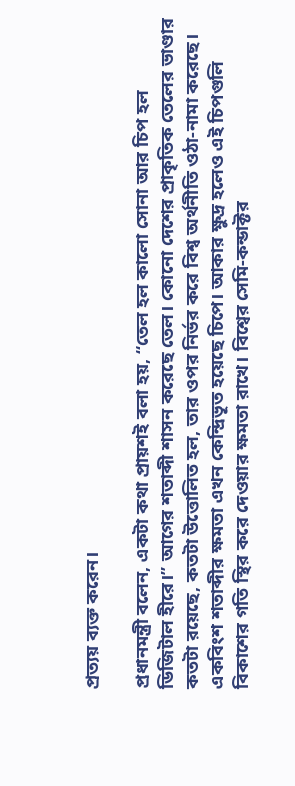প্রত্যয় ব্যক্ত করেন।

প্রধানমন্ত্রী বলেন, একটা কথা প্রায়শই বলা হয়, “তেল হল কালো সোনা আর চিপ হল ডিজিটাল হীরে।” আগের শতাব্দী শাসন করেছে তেল। কোনো দেশের প্রাকৃতিক তেলের ভাণ্ডার কতটা রয়েছে, কতটা উত্তোলিত হল, তার ওপর নির্ভর করে বিশ্ব অর্থনীতি ওঠা-নামা করেছে। একবিংশ শতাব্দীর ক্ষমতা এখন কেন্দ্রিভূত হয়েছে চিপে। আকার ক্ষুদ্র হলেও এই চিপগুলি বিকাশের গতি স্থির করে দেওয়ার ক্ষমতা রাখে। বিশ্বের সেমি-কন্ডাক্টর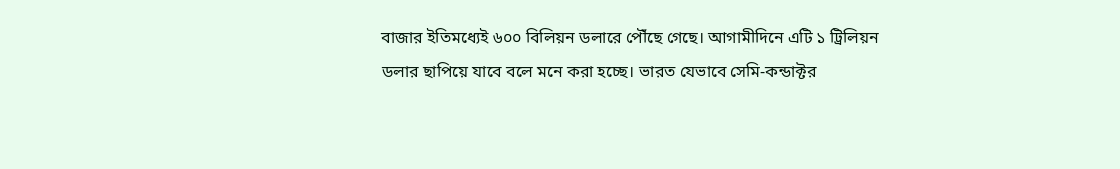বাজার ইতিমধ্যেই ৬০০ বিলিয়ন ডলারে পৌঁছে গেছে। আগামীদিনে এটি ১ ট্রিলিয়ন ডলার ছাপিয়ে যাবে বলে মনে করা হচ্ছে। ভারত যেভাবে সেমি-কন্ডাক্টর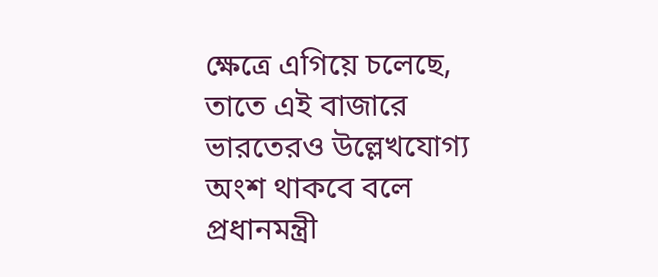ক্ষেত্রে এগিয়ে চলেছে, তাতে এই বাজারে ভারতেরও উল্লেখযোগ্য অংশ থাকবে বলে প্রধানমন্ত্রী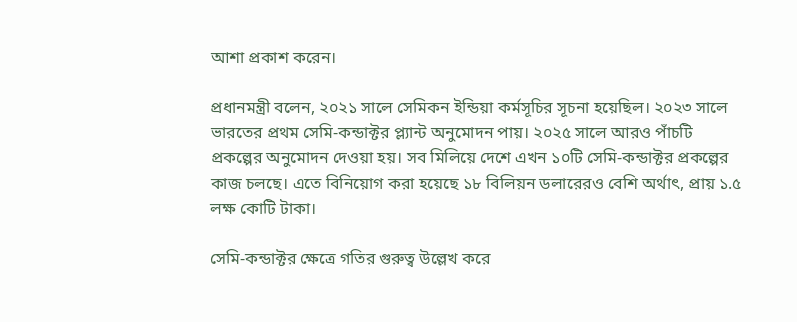আশা প্রকাশ করেন।

প্রধানমন্ত্রী বলেন, ২০২১ সালে সেমিকন ইন্ডিয়া কর্মসূচির সূচনা হয়েছিল। ২০২৩ সালে ভারতের প্রথম সেমি-কন্ডাক্টর প্ল্যান্ট অনুমোদন পায়। ২০২৫ সালে আরও পাঁচটি প্রকল্পের অনুমোদন দেওয়া হয়। সব মিলিয়ে দেশে এখন ১০টি সেমি-কন্ডাক্টর প্রকল্পের কাজ চলছে। এতে বিনিয়োগ করা হয়েছে ১৮ বিলিয়ন ডলারেরও বেশি অর্থাৎ, প্রায় ১.৫ লক্ষ কোটি টাকা।

সেমি-কন্ডাক্টর ক্ষেত্রে গতির গুরুত্ব উল্লেখ করে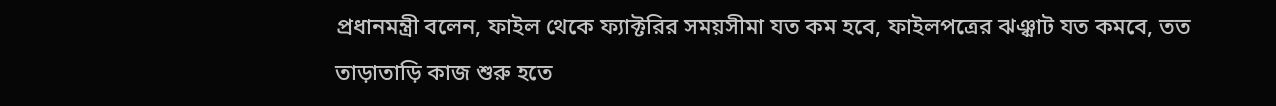প্রধানমন্ত্রী বলেন, ফাইল থেকে ফ্যাক্টরির সময়সীমা যত কম হবে, ফাইলপত্রের ঝঞ্ঝাট যত কমবে, তত তাড়াতাড়ি কাজ শুরু হতে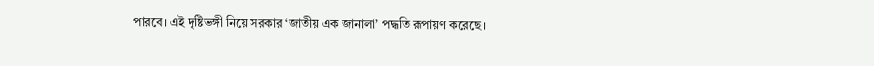পারবে। এই দৃষ্টিভঙ্গী নিয়ে সরকার ‘জাতীয় এক জানালা’ পদ্ধতি রূপায়ণ করেছে।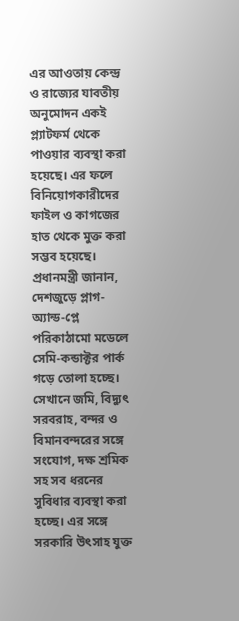এর আওতায় কেন্দ্র ও রাজ্যের যাবতীয় অনুমোদন একই প্ল্যাটফর্ম থেকে পাওয়ার ব্যবস্থা করা হয়েছে। এর ফলে বিনিয়োগকারীদের ফাইল ও কাগজের হাত থেকে মুক্ত করা সম্ভব হয়েছে। প্রধানমন্ত্রী জানান, দেশজুড়ে প্লাগ-অ্যান্ড-প্লে পরিকাঠামো মডেলে সেমি-কন্ডাক্টর পার্ক গড়ে তোলা হচ্ছে। সেখানে জমি, বিদ্যুৎ সরবরাহ, বন্দর ও বিমানবন্দরের সঙ্গে সংযোগ, দক্ষ শ্রমিক সহ সব ধরনের সুবিধার ব্যবস্থা করা হচ্ছে। এর সঙ্গে সরকারি উৎসাহ যুক্ত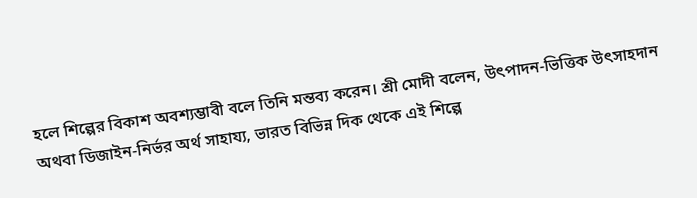হলে শিল্পের বিকাশ অবশ্যম্ভাবী বলে তিনি মন্তব্য করেন। শ্রী মোদী বলেন, উৎপাদন-ভিত্তিক উৎসাহদান অথবা ডিজাইন-নির্ভর অর্থ সাহায্য, ভারত বিভিন্ন দিক থেকে এই শিল্পে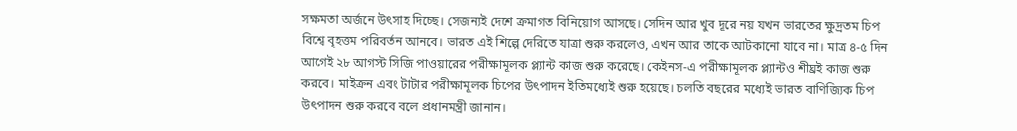সক্ষমতা অর্জনে উৎসাহ দিচ্ছে। সেজন্যই দেশে ক্রমাগত বিনিয়োগ আসছে। সেদিন আর খুব দূরে নয় যখন ভারতের ক্ষুদ্রতম চিপ বিশ্বে বৃহত্তম পরিবর্তন আনবে। ভারত এই শিল্পে দেরিতে যাত্রা শুরু করলেও, এখন আর তাকে আটকানো যাবে না। মাত্র ৪-৫ দিন আগেই ২৮ আগস্ট সিজি পাওয়ারের পরীক্ষামূলক প্ল্যান্ট কাজ শুরু করেছে। কেইনস-এ পরীক্ষামূলক প্ল্যান্টও শীঘ্রই কাজ শুরু করবে। মাইক্রন এবং টাটার পরীক্ষামূলক চিপের উৎপাদন ইতিমধ্যেই শুরু হয়েছে। চলতি বছরের মধ্যেই ভারত বাণিজ্যিক চিপ উৎপাদন শুরু করবে বলে প্রধানমন্ত্রী জানান।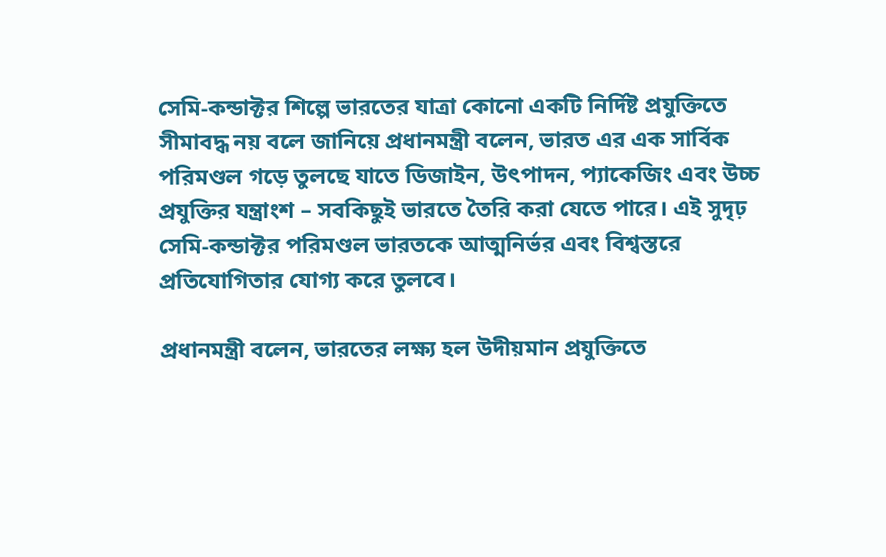সেমি-কন্ডাক্টর শিল্পে ভারতের যাত্রা কোনো একটি নির্দিষ্ট প্রযুক্তিতে সীমাবদ্ধ নয় বলে জানিয়ে প্রধানমন্ত্রী বলেন, ভারত এর এক সার্বিক পরিমণ্ডল গড়ে তুলছে যাতে ডিজাইন, উৎপাদন, প্যাকেজিং এবং উচ্চ প্রযুক্তির যন্ত্রাংশ – সবকিছুই ভারতে তৈরি করা যেতে পারে। এই সুদৃঢ় সেমি-কন্ডাক্টর পরিমণ্ডল ভারতকে আত্মনির্ভর এবং বিশ্বস্তরে প্রতিযোগিতার যোগ্য করে তুলবে।

প্রধানমন্ত্রী বলেন, ভারতের লক্ষ্য হল উদীয়মান প্রযুক্তিতে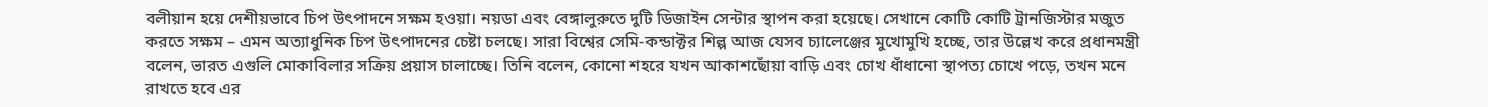বলীয়ান হয়ে দেশীয়ভাবে চিপ উৎপাদনে সক্ষম হওয়া। নয়ডা এবং বেঙ্গালুরুতে দুটি ডিজাইন সেন্টার স্থাপন করা হয়েছে। সেখানে কোটি কোটি ট্রানজিস্টার মজুত করতে সক্ষম – এমন অত্যাধুনিক চিপ উৎপাদনের চেষ্টা চলছে। সারা বিশ্বের সেমি-কন্ডাক্টর শিল্প আজ যেসব চ্যালেঞ্জের মুখোমুখি হচ্ছে, তার উল্লেখ করে প্রধানমন্ত্রী বলেন, ভারত এগুলি মোকাবিলার সক্রিয় প্রয়াস চালাচ্ছে। তিনি বলেন, কোনো শহরে যখন আকাশছোঁয়া বাড়ি এবং চোখ ধাঁধানো স্থাপত্য চোখে পড়ে, তখন মনে রাখতে হবে এর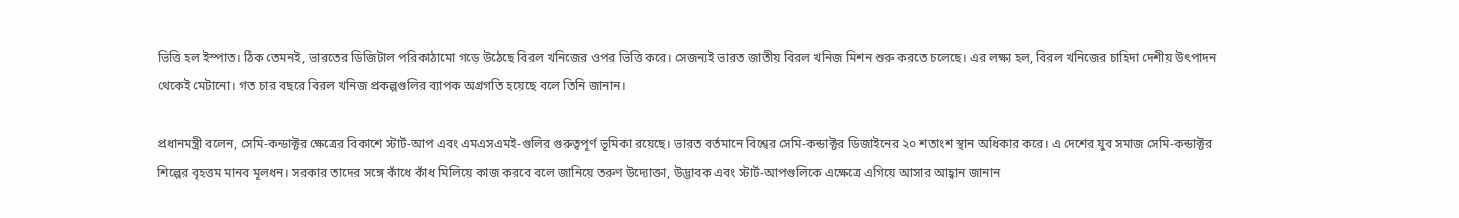ভিত্তি হল ইস্পাত। ঠিক তেমনই, ভারতের ডিজিটাল পরিকাঠামো গড়ে উঠেছে বিরল খনিজের ওপর ভিত্তি করে। সেজন্যই ভারত জাতীয় বিরল খনিজ মিশন শুরু করতে চলেছে। এর লক্ষ্য হল, বিরল খনিজের চাহিদা দেশীয় উৎপাদন থেকেই মেটানো। গত চার বছরে বিরল খনিজ প্রকল্পগুলির ব্যাপক অগ্রগতি হয়েছে বলে তিনি জানান।

প্রধানমন্ত্রী বলেন, সেমি-কন্ডাক্টর ক্ষেত্রের বিকাশে স্টার্ট-আপ এবং এমএসএমই-গুলির গুরুত্বপূর্ণ ভূমিকা রয়েছে। ভারত বর্তমানে বিশ্বের সেমি-কন্ডাক্টর ডিজাইনের ২০ শতাংশ স্থান অধিকার করে। এ দেশের যুব সমাজ সেমি-কন্ডাক্টর শিল্পের বৃহত্তম মানব মূলধন। সরকার তাদের সঙ্গে কাঁধে কাঁধ মিলিয়ে কাজ করবে বলে জানিয়ে তরুণ উদ্যোক্তা, উদ্ভাবক এবং স্টার্ট-আপগুলিকে এক্ষেত্রে এগিয়ে আসার আহ্বান জানান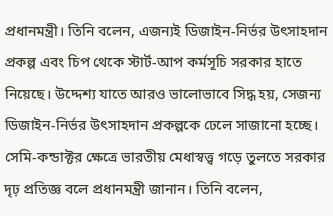প্রধানমন্ত্রী। তিনি বলেন, এজন্যই ডিজাইন-নির্ভর উৎসাহদান প্রকল্প এবং চিপ থেকে স্টার্ট-আপ কর্মসূচি সরকার হাতে নিয়েছে। উদ্দেশ্য যাতে আরও ভালোভাবে সিদ্ধ হয়, সেজন্য ডিজাইন-নির্ভর উৎসাহদান প্রকল্পকে ঢেলে সাজানো হচ্ছে। সেমি-কন্ডাক্টর ক্ষেত্রে ভারতীয় মেধাস্বত্ত্ব গড়ে তুলতে সরকার দৃঢ় প্রতিজ্ঞ বলে প্রধানমন্ত্রী জানান। তিনি বলেন,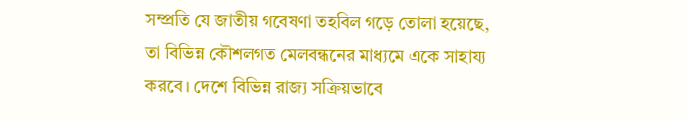সম্প্রতি যে জাতীয় গবেষণা তহবিল গড়ে তোলা হয়েছে, তা বিভিন্ন কৌশলগত মেলবন্ধনের মাধ্যমে একে সাহায্য করবে। দেশে বিভিন্ন রাজ্য সক্রিয়ভাবে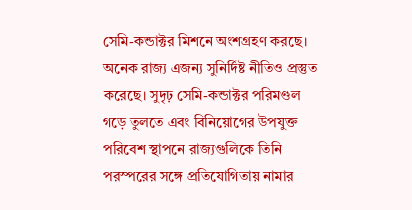সেমি-কন্ডাক্টর মিশনে অংশগ্রহণ করছে। অনেক রাজ্য এজন্য সুনির্দিষ্ট নীতিও প্রস্তুত করেছে। সুদৃঢ় সেমি-কন্ডাক্টর পরিমণ্ডল গড়ে তুলতে এবং বিনিয়োগের উপযুক্ত পরিবেশ স্থাপনে রাজ্যগুলিকে তিনি পরস্পরের সঙ্গে প্রতিযোগিতায় নামার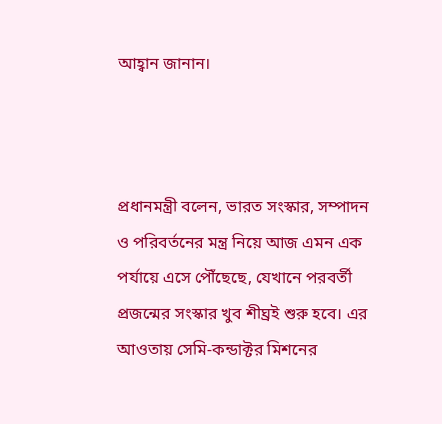আহ্বান জানান।



প্রধানমন্ত্রী বলেন, ভারত সংস্কার, সম্পাদন ও পরিবর্তনের মন্ত্র নিয়ে আজ এমন এক পর্যায়ে এসে পৌঁছেছে, যেখানে পরবর্তী প্রজন্মের সংস্কার খুব শীঘ্রই শুরু হবে। এর আওতায় সেমি-কন্ডাক্টর মিশনের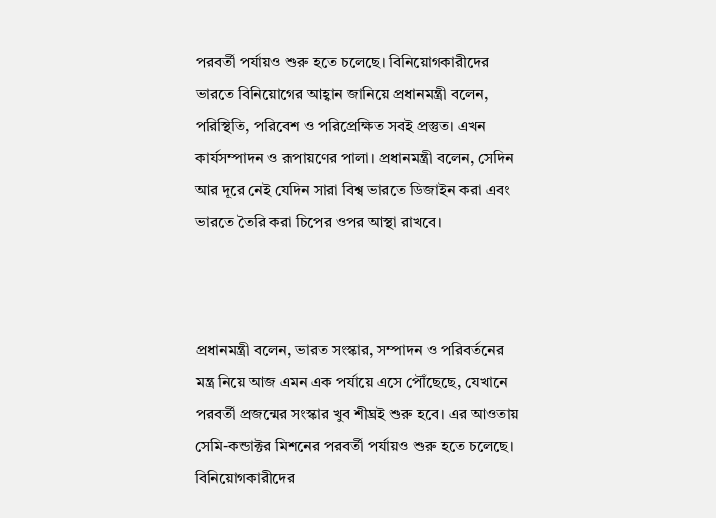পরবর্তী পর্যায়ও শুরু হতে চলেছে। বিনিয়োগকারীদের ভারতে বিনিয়োগের আহ্বান জানিয়ে প্রধানমন্ত্রী বলেন, পরিস্থিতি, পরিবেশ ও পরিপ্রেক্ষিত সবই প্রস্তুত। এখন কার্যসম্পাদন ও রূপায়ণের পালা। প্রধানমন্ত্রী বলেন, সেদিন আর দূরে নেই যেদিন সারা বিশ্ব ভারতে ডিজাইন করা এবং ভারতে তৈরি করা চিপের ওপর আস্থা রাখবে।



প্রধানমন্ত্রী বলেন, ভারত সংস্কার, সম্পাদন ও পরিবর্তনের মন্ত্র নিয়ে আজ এমন এক পর্যায়ে এসে পৌঁছেছে, যেখানে পরবর্তী প্রজন্মের সংস্কার খুব শীঘ্রই শুরু হবে। এর আওতায় সেমি-কন্ডাক্টর মিশনের পরবর্তী পর্যায়ও শুরু হতে চলেছে। বিনিয়োগকারীদের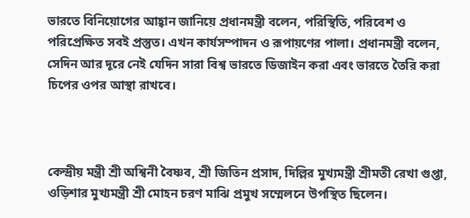ভারতে বিনিয়োগের আহ্বান জানিয়ে প্রধানমন্ত্রী বলেন, পরিস্থিতি, পরিবেশ ও পরিপ্রেক্ষিত সবই প্রস্তুত। এখন কার্যসম্পাদন ও রূপায়ণের পালা। প্রধানমন্ত্রী বলেন, সেদিন আর দূরে নেই যেদিন সারা বিশ্ব ভারতে ডিজাইন করা এবং ভারতে তৈরি করা চিপের ওপর আস্থা রাখবে।



কেন্দ্রীয় মন্ত্রী শ্রী অশ্বিনী বৈষ্ণব, শ্রী জিতিন প্রসাদ, দিল্লির মুখ্যমন্ত্রী শ্রীমতী রেখা গুপ্তা, ওড়িশার মুখ্যমন্ত্রী শ্রী মোহন চরণ মাঝি প্রমুখ সম্মেলনে উপস্থিত ছিলেন।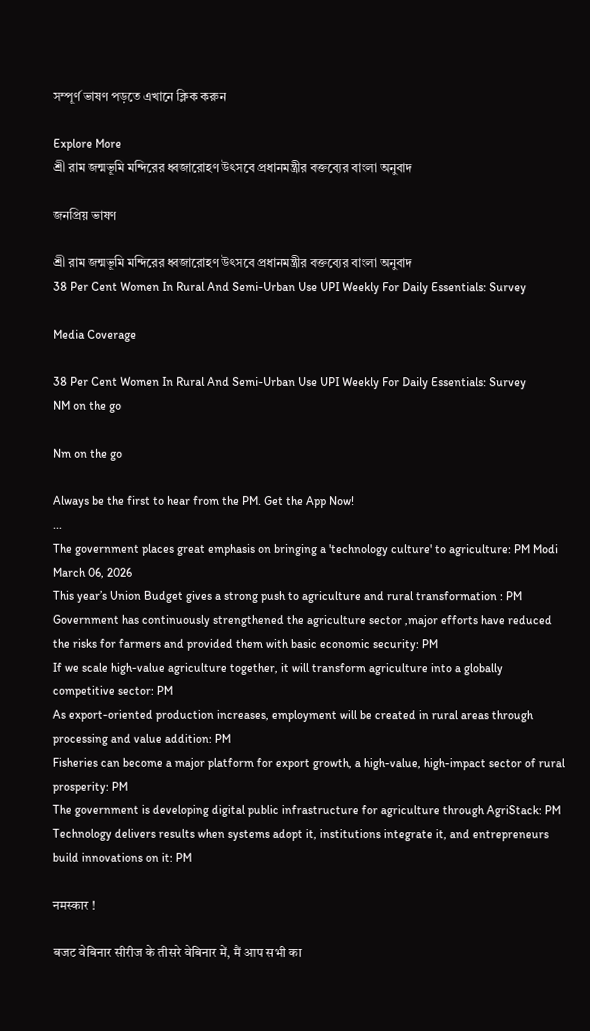সম্পূর্ণ ভাষণ পড়তে এখানে ক্লিক করুন

Explore More
শ্রী রাম জন্মভূমি মন্দিরের ধ্বজারোহণ উৎসবে প্রধানমন্ত্রীর বক্তব্যের বাংলা অনুবাদ

জনপ্রিয় ভাষণ

শ্রী রাম জন্মভূমি মন্দিরের ধ্বজারোহণ উৎসবে প্রধানমন্ত্রীর বক্তব্যের বাংলা অনুবাদ
38 Per Cent Women In Rural And Semi-Urban Use UPI Weekly For Daily Essentials: Survey

Media Coverage

38 Per Cent Women In Rural And Semi-Urban Use UPI Weekly For Daily Essentials: Survey
NM on the go

Nm on the go

Always be the first to hear from the PM. Get the App Now!
...
The government places great emphasis on bringing a 'technology culture' to agriculture: PM Modi
March 06, 2026
This year’s Union Budget gives a strong push to agriculture and rural transformation : PM
Government has continuously strengthened the agriculture sector ,major efforts have reduced the risks for farmers and provided them with basic economic security: PM
If we scale high-value agriculture together, it will transform agriculture into a globally competitive sector: PM
As export-oriented production increases, employment will be created in rural areas through processing and value addition: PM
Fisheries can become a major platform for export growth, a high-value, high-impact sector of rural prosperity: PM
The government is developing digital public infrastructure for agriculture through AgriStack: PM
Technology delivers results when systems adopt it, institutions integrate it, and entrepreneurs build innovations on it: PM

नमस्कार !

बजट वेबिनार सीरीज के तीसरे वेबिनार में, मैं आप सभी का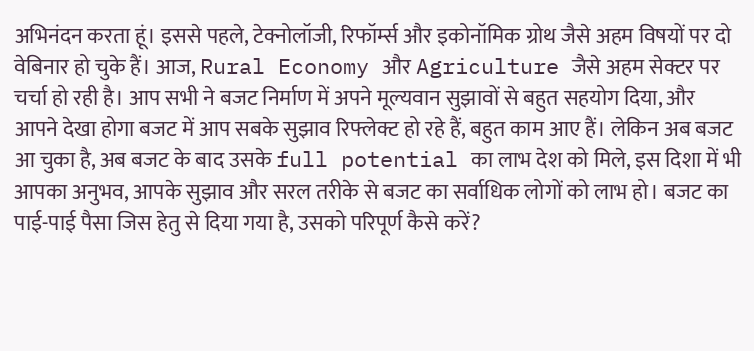अभिनंदन करता हूं। इससे पहले, टेक्नोलॉजी, रिफॉर्म्स और इकोनॉमिक ग्रोथ जैसे अहम विषयों पर दो वेबिनार हो चुके हैं। आज, Rural Economy और Agriculture जैसे अहम सेक्टर पर चर्चा हो रही है। आप सभी ने बजट निर्माण में अपने मूल्यवान सुझावों से बहुत सहयोग दिया, और आपने देखा होगा बजट में आप सबके सुझाव रिफ्लेक्ट हो रहे हैं, बहुत काम आए हैं। लेकिन अब बजट आ चुका है, अब बजट के बाद उसके full potential का लाभ देश को मिले, इस दिशा में भी आपका अनुभव, आपके सुझाव और सरल तरीके से बजट का सर्वाधिक लोगों को लाभ हो। बजट का पाई-पाई पैसा जिस हेतु से दिया गया है, उसको परिपूर्ण कैसे करें?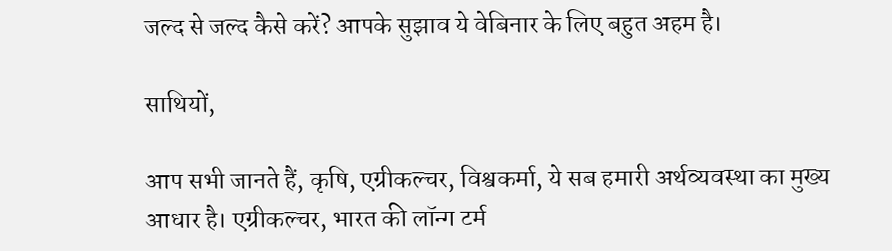जल्द से जल्द कैसे करें? आपके सुझाव ये वेबिनार के लिए बहुत अहम है।

साथियों,

आप सभी जानते हैं, कृषि, एग्रीकल्चर, विश्वकर्मा, ये सब हमारी अर्थव्यवस्था का मुख्य आधार है। एग्रीकल्चर, भारत की लॉन्ग टर्म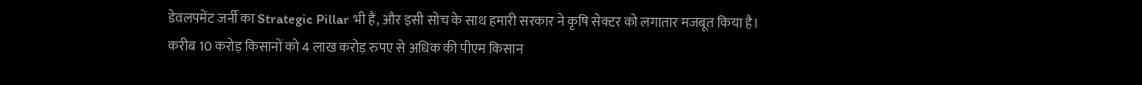डेवलपमेंट जर्नी का Strategic Pillar भी है, और इसी सोच के साथ हमारी सरकार ने कृषि सेक्टर को लगातार मजबूत किया है। करीब 10 करोड़ किसानों को 4 लाख करोड़ रुपए से अधिक की पीएम किसान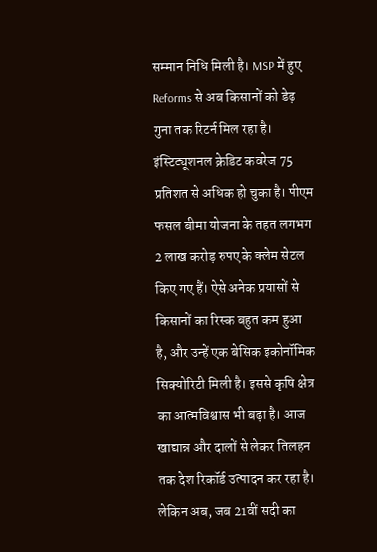सम्मान निधि मिली है। MSP में हुए Reforms से अब किसानों को डेढ़ गुना तक रिटर्न मिल रहा है। इंस्टिट्यूशनल क्रेडिट कवरेज 75 प्रतिशत से अधिक हो चुका है। पीएम फसल बीमा योजना के तहत लगभग 2 लाख करोड़ रुपए के क्लेम सेटल किए गए हैं। ऐसे अनेक प्रयासों से किसानों का रिस्क बहुत कम हुआ है, और उन्हें एक बेसिक इकोनॉमिक सिक्योरिटी मिली है। इससे कृषि क्षेत्र का आत्मविश्वास भी बढ़ा है। आज खाद्यान्न और दालों से लेकर तिलहन तक देश रिकॉर्ड उत्पादन कर रहा है। लेकिन अब, जब 21वीं सदी का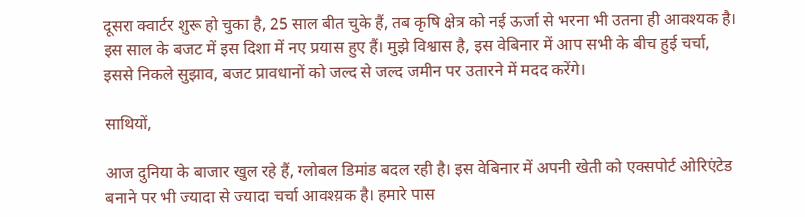दूसरा क्वार्टर शुरू हो चुका है, 25 साल बीत चुके हैं, तब कृषि क्षेत्र को नई ऊर्जा से भरना भी उतना ही आवश्यक है। इस साल के बजट में इस दिशा में नए प्रयास हुए हैं। मुझे विश्वास है, इस वेबिनार में आप सभी के बीच हुई चर्चा, इससे निकले सुझाव, बजट प्रावधानों को जल्द से जल्द जमीन पर उतारने में मदद करेंगे।

साथियों,

आज दुनिया के बाजार खुल रहे हैं, ग्लोबल डिमांड बदल रही है। इस वेबिनार में अपनी खेती को एक्सपोर्ट ओरिएंटेड बनाने पर भी ज्यादा से ज्यादा चर्चा आवश्य़क है। हमारे पास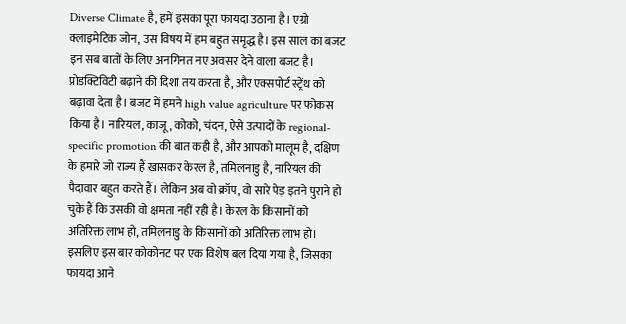Diverse Climate है, हमें इसका पूरा फायदा उठाना है। एग्रो क्लाइमेटिक जोन, उस विषय में हम बहुत समृद्ध है। इस साल का बजट इन सब बातों के लिए अनगिनत नए अवसर देने वाला बजट है। प्रोडक्टिविटी बढ़ाने की दिशा तय करता है, और एक्सपोर्ट स्ट्रेंथ को बढ़ावा देता है। बजट में हमने high value agriculture पर फोकस किया है। नारियल, काजू, कोको, चंदन, ऐसे उत्पादों के regional-specific promotion की बात कही है, और आपको मालूम है, दक्षिण के हमारे जो राज्य हैं खासकर केरल है, तमिलनाडु है, नारियल की पैदावार बहुत करते हैं। लेकिन अब वो क्रॉप, वो सारे पेड़ इतने पुराने हो चुके हैं कि उसकी वो क्षमता नहीं रही है। केरल के किसानों को अतिरिक्त लाभ हो, तमिलनाडु के किसानों को अतिरिक्त लाभ हो। इसलिए इस बार कोकोनट पर एक विशेष बल दिया गया है, जिसका फायदा आने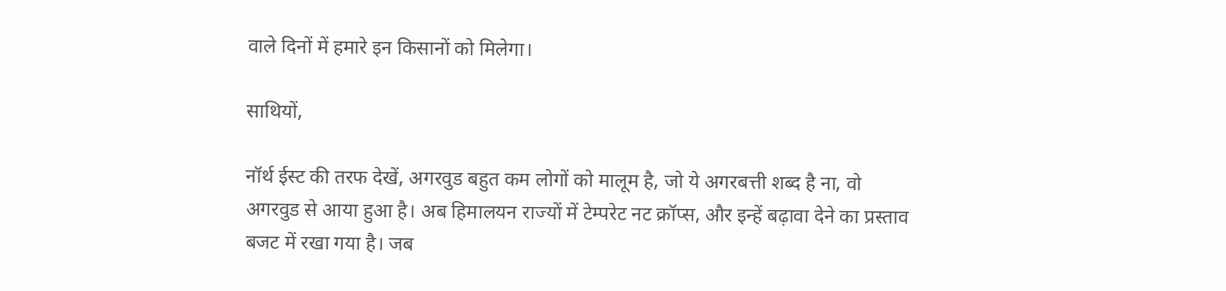वाले दिनों में हमारे इन किसानों को मिलेगा।

साथियों,

नॉर्थ ईस्ट की तरफ देखें, अगरवुड बहुत कम लोगों को मालूम है, जो ये अगरबत्ती शब्द है ना, वो अगरवुड से आया हुआ है। अब हिमालयन राज्यों में टेम्परेट नट क्रॉप्स, और इन्हें बढ़ावा देने का प्रस्ताव बजट में रखा गया है। जब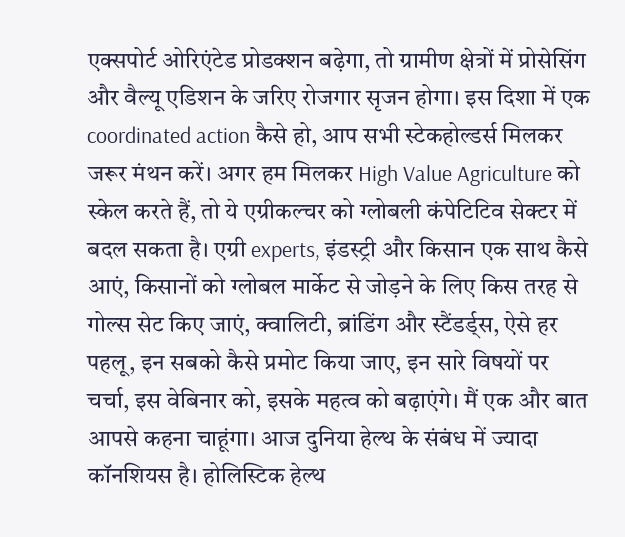एक्सपोर्ट ओरिएंटेड प्रोडक्शन बढ़ेगा, तो ग्रामीण क्षेत्रों में प्रोसेसिंग और वैल्यू एडिशन के जरिए रोजगार सृजन होगा। इस दिशा में एक coordinated action कैसे हो, आप सभी स्टेकहोल्डर्स मिलकर जरूर मंथन करें। अगर हम मिलकर High Value Agriculture को स्केल करते हैं, तो ये एग्रीकल्चर को ग्लोबली कंपेटिटिव सेक्टर में बदल सकता है। एग्री experts, इंडस्ट्री और किसान एक साथ कैसे आएं, किसानों को ग्लोबल मार्केट से जोड़ने के लिए किस तरह से गोल्स सेट किए जाएं, क्वालिटी, ब्रांडिंग और स्टैंडर्ड्स, ऐसे हर पहलू, इन सबको कैसे प्रमोट किया जाए, इन सारे विषयों पर चर्चा, इस वेबिनार को, इसके महत्व को बढ़ाएंगे। मैं एक और बात आपसे कहना चाहूंगा। आज दुनिया हेल्थ के संबंध में ज्यादा कॉनशियस है। होलिस्टिक हेल्थ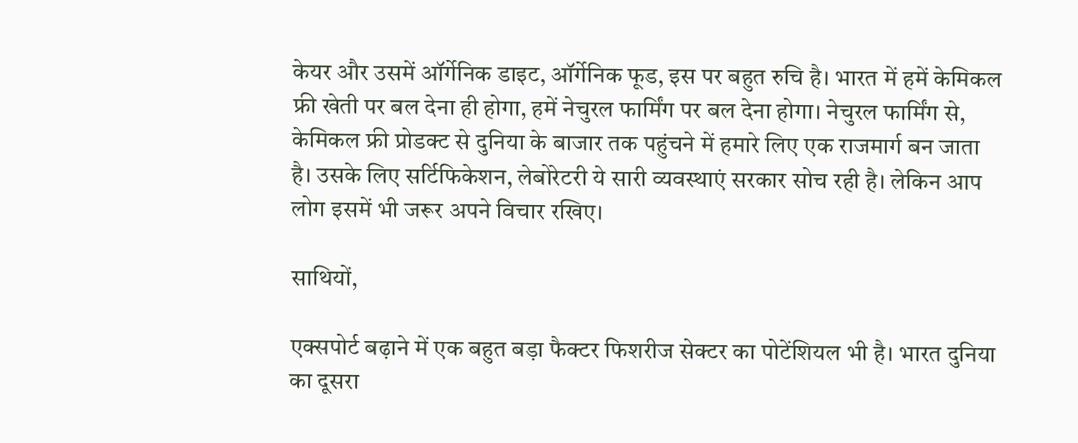केयर और उसमें ऑर्गेनिक डाइट, ऑर्गेनिक फूड, इस पर बहुत रुचि है। भारत में हमें केमिकल फ्री खेती पर बल देना ही होगा, हमें नेचुरल फार्मिंग पर बल देना होगा। नेचुरल फार्मिंग से, केमिकल फ्री प्रोडक्ट से दुनिया के बाजार तक पहुंचने में हमारे लिए एक राजमार्ग बन जाता है। उसके लिए सर्टिफिकेशन, लेबोरेटरी ये सारी व्यवस्थाएं सरकार सोच रही है। लेकिन आप लोग इसमें भी जरूर अपने विचार रखिए।

साथियों,

एक्सपोर्ट बढ़ाने में एक बहुत बड़ा फैक्टर फिशरीज सेक्टर का पोटेंशियल भी है। भारत दुनिया का दूसरा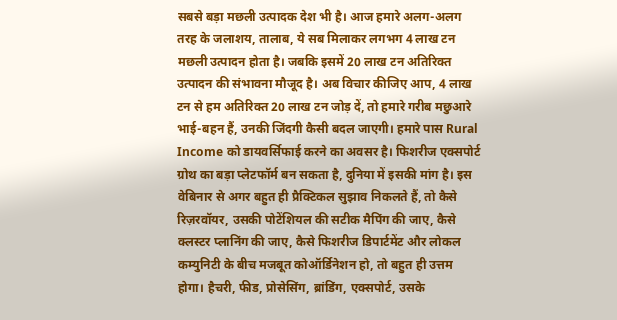सबसे बड़ा मछली उत्पादक देश भी है। आज हमारे अलग-अलग तरह के जलाशय, तालाब, ये सब मिलाकर लगभग 4 लाख टन मछली उत्पादन होता है। जबकि इसमें 20 लाख टन अतिरिक्त उत्पादन की संभावना मौजूद है। अब विचार कीजिए आप, 4 लाख टन से हम अतिरिक्त 20 लाख टन जोड़ दें, तो हमारे गरीब मछुआरे भाई-बहन हैं, उनकी जिंदगी कैसी बदल जाएगी। हमारे पास Rural Income को डायवर्सिफाई करने का अवसर है। फिशरीज एक्सपोर्ट ग्रोथ का बड़ा प्लेटफॉर्म बन सकता है, दुनिया में इसकी मांग है। इस वेबिनार से अगर बहुत ही प्रैक्टिकल सुझाव निकलते हैं, तो कैसे रिज़रवॉयर, उसकी पोटेंशियल की सटीक मैपिंग की जाए, कैसे क्लस्टर प्लानिंग की जाए, कैसे फिशरीज डिपार्टमेंट और लोकल कम्युनिटी के बीच मजबूत कोऑर्डिनेशन हो, तो बहुत ही उत्तम होगा। हैचरी, फीड, प्रोसेसिंग, ब्रांडिंग, एक्सपोर्ट, उसके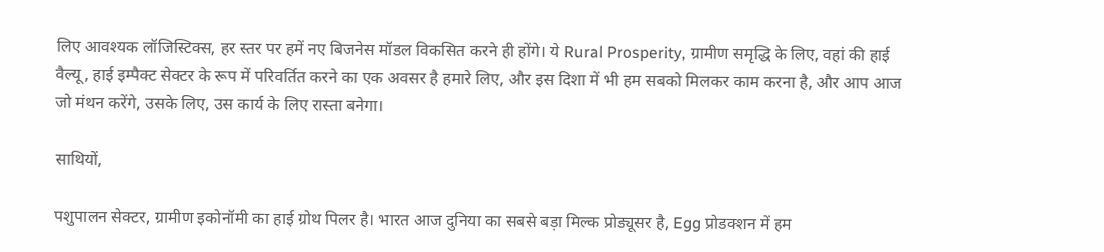लिए आवश्यक लॉजिस्टिक्स, हर स्तर पर हमें नए बिजनेस मॉडल विकसित करने ही होंगे। ये Rural Prosperity, ग्रामीण समृद्धि के लिए, वहां की हाई वैल्यू, हाई इम्पैक्ट सेक्टर के रूप में परिवर्तित करने का एक अवसर है हमारे लिए, और इस दिशा में भी हम सबको मिलकर काम करना है, और आप आज जो मंथन करेंगे, उसके लिए, उस कार्य के लिए रास्ता बनेगा।

साथियों,

पशुपालन सेक्टर, ग्रामीण इकोनॉमी का हाई ग्रोथ पिलर है। भारत आज दुनिया का सबसे बड़ा मिल्क प्रोड्यूसर है, Egg प्रोडक्शन में हम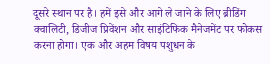दूसरे स्थान पर है। हमें इसे और आगे ले जाने के लिए ब्रीडिंग क्वालिटी, डिजीज प्रिवेंशन और साइंटिफिक मैनेजमेंट पर फोकस करना होगा। एक और अहम विषय पशुधन के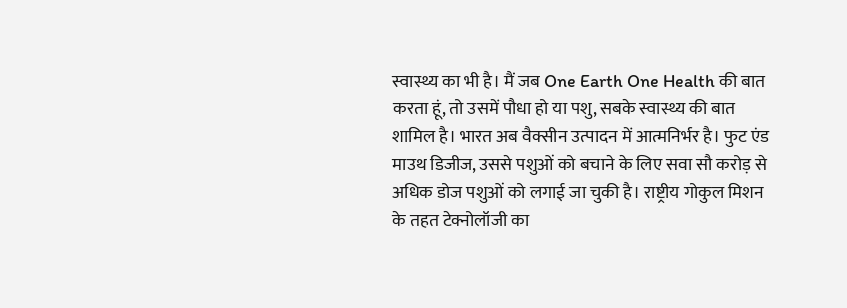स्वास्थ्य का भी है। मैं जब One Earth One Health की बात करता हूं, तो उसमें पौधा हो या पशु, सबके स्वास्थ्य की बात शामिल है। भारत अब वैक्सीन उत्पादन में आत्मनिर्भर है। फुट एंड माउथ डिजीज, उससे पशुओं को बचाने के लिए सवा सौ करोड़ से अधिक डोज पशुओं को लगाई जा चुकी है। राष्ट्रीय गोकुल मिशन के तहत टेक्नोलॉजी का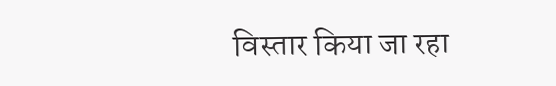विस्तार किया जा रहा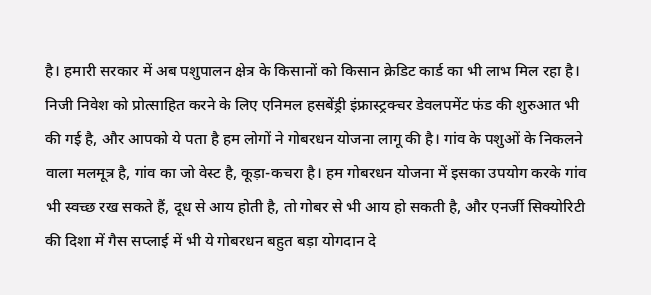है। हमारी सरकार में अब पशुपालन क्षेत्र के किसानों को किसान क्रेडिट कार्ड का भी लाभ मिल रहा है। निजी निवेश को प्रोत्साहित करने के लिए एनिमल हसबेंड्री इंफ्रास्ट्रक्चर डेवलपमेंट फंड की शुरुआत भी की गई है, और आपको ये पता है हम लोगों ने गोबरधन योजना लागू की है। गांव के पशुओं के निकलने वाला मलमूत्र है, गांव का जो वेस्ट है, कूड़ा-कचरा है। हम गोबरधन योजना में इसका उपयोग करके गांव भी स्वच्छ रख सकते हैं, दूध से आय होती है, तो गोबर से भी आय हो सकती है, और एनर्जी सिक्योरिटी की दिशा में गैस सप्लाई में भी ये गोबरधन बहुत बड़ा योगदान दे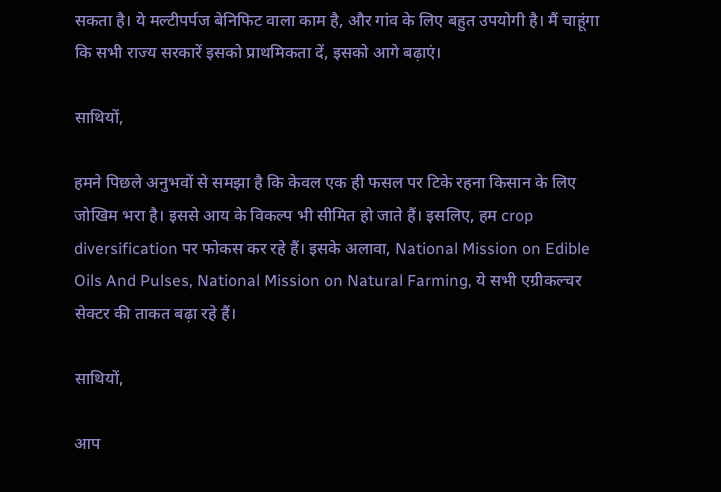सकता है। ये मल्टीपर्पज बेनिफिट वाला काम है, और गांव के लिए बहुत उपयोगी है। मैं चाहूंगा कि सभी राज्य सरकारें इसको प्राथमिकता दें, इसको आगे बढ़ाएं।

साथियों,

हमने पिछले अनुभवों से समझा है कि केवल एक ही फसल पर टिके रहना किसान के लिए जोखिम भरा है। इससे आय के विकल्प भी सीमित हो जाते हैं। इसलिए, हम crop diversification पर फोकस कर रहे हैं। इसके अलावा, National Mission on Edible Oils And Pulses, National Mission on Natural Farming, ये सभी एग्रीकल्चर सेक्टर की ताकत बढ़ा रहे हैं।

साथियों,

आप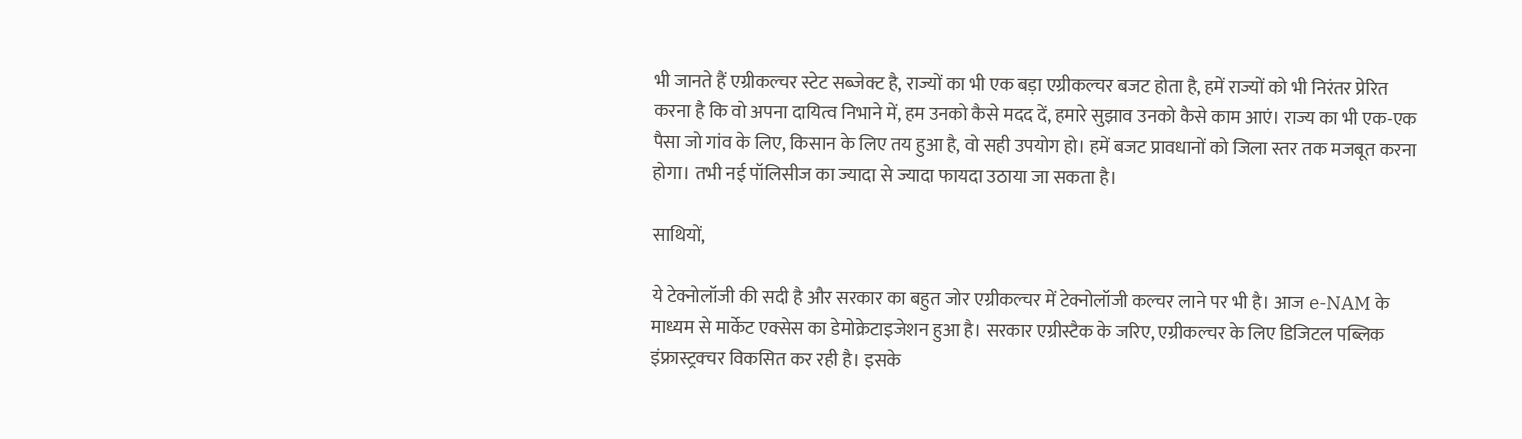भी जानते हैं एग्रीकल्चर स्टेट सब्जेक्ट है, राज्यों का भी एक बड़ा एग्रीकल्चर बजट होता है, हमें राज्यों को भी निरंतर प्रेरित करना है कि वो अपना दायित्व निभाने में, हम उनको कैसे मदद दें, हमारे सुझाव उनको कैसे काम आएं। राज्य का भी एक-एक पैसा जो गांव के लिए, किसान के लिए तय हुआ है, वो सही उपयोग हो। हमें बजट प्रावधानों को जिला स्तर तक मजबूत करना होगा। तभी नई पॉलिसीज का ज्यादा से ज्यादा फायदा उठाया जा सकता है।

साथियों,

ये टेक्नोलॉजी की सदी है और सरकार का बहुत जोर एग्रीकल्चर में टेक्नोलॉजी कल्चर लाने पर भी है। आज e-NAM के माध्यम से मार्केट एक्सेस का डेमोक्रेटाइजेशन हुआ है। सरकार एग्रीस्टैक के जरिए, एग्रीकल्चर के लिए डिजिटल पब्लिक इंफ्रास्ट्रक्चर विकसित कर रही है। इसके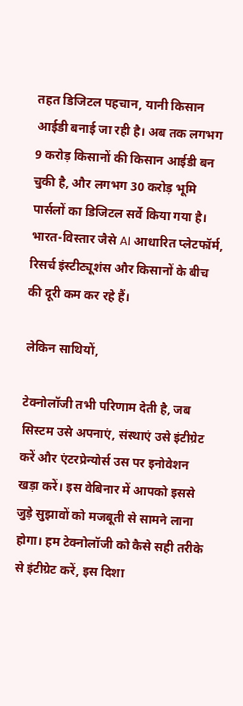तहत डिजिटल पहचान, यानी किसान आईडी बनाई जा रही है। अब तक लगभग 9 करोड़ किसानों की किसान आईडी बन चुकी है, और लगभग 30 करोड़ भूमि पार्सलों का डिजिटल सर्वे किया गया है। भारत-विस्तार जैसे AI आधारित प्लेटफॉर्म, रिसर्च इंस्टीट्यूशंस और किसानों के बीच की दूरी कम कर रहे हैं।

लेकिन साथियों,

टेक्नोलॉजी तभी परिणाम देती है, जब सिस्टम उसे अपनाएं, संस्थाएं उसे इंटीग्रेट करें और एंटरप्रेन्योर्स उस पर इनोवेशन खड़ा करें। इस वेबिनार में आपको इससे जुड़े सुझावों को मजबूती से सामने लाना होगा। हम टेक्नोलॉजी को कैसे सही तरीके से इंटीग्रेट करें, इस दिशा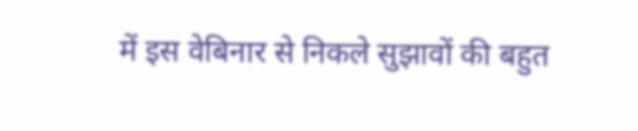में इस वेबिनार से निकले सुझावों की बहुत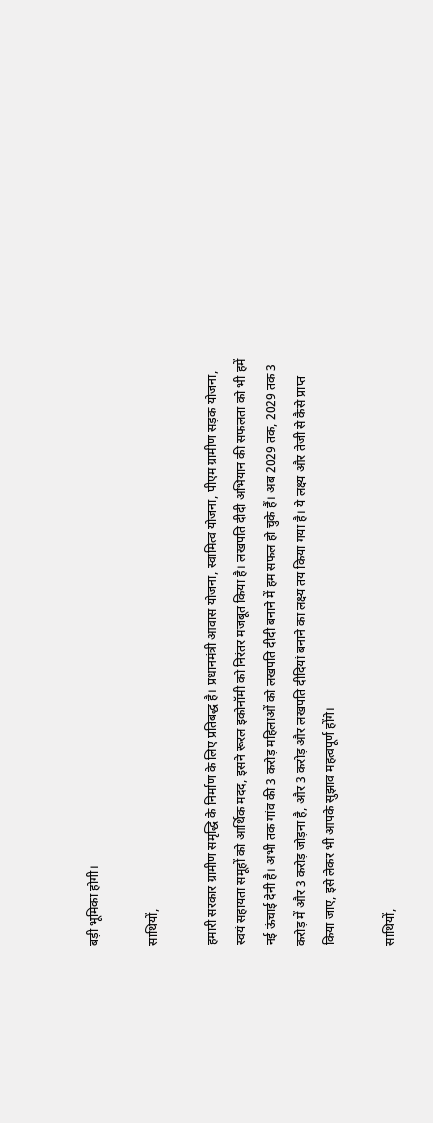बड़ी भूमिका होगी।

साथियों,

हमारी सरकार ग्रामीण समृद्धि के निर्माण के लिए प्रतिबद्ध है। प्रधानमंत्री आवास योजना, स्वामित्व योजना, पीएम ग्रामीण सड़क योजना, स्वयं सहायता समूहों को आर्थिक मदद, इसने रूरल इकोनॉमी को निरंतर मजबूत किया है। लखपति दीदी अभियान की सफलता को भी हमें नई ऊंचाई देनी है। अभी तक गांव की 3 करोड़ महिलाओं को लखपति दीदी बनाने में हम सफल हो चुके हैं। अब 2029 तक, 2029 तक 3 करोड़ में और 3 करोड़ जोड़ना है, और 3 करोड़ और लखपति दीदियां बनाने का लक्ष्य तय किया गया है। ये लक्ष्य और तेजी से कैसे प्राप्त किया जाए, इसे लेकर भी आपके सुझाव महत्वपूर्ण होंगे।

साथियों,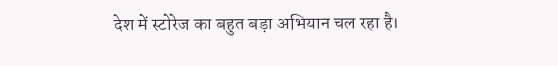देश में स्टोरेज का बहुत बड़ा अभियान चल रहा है।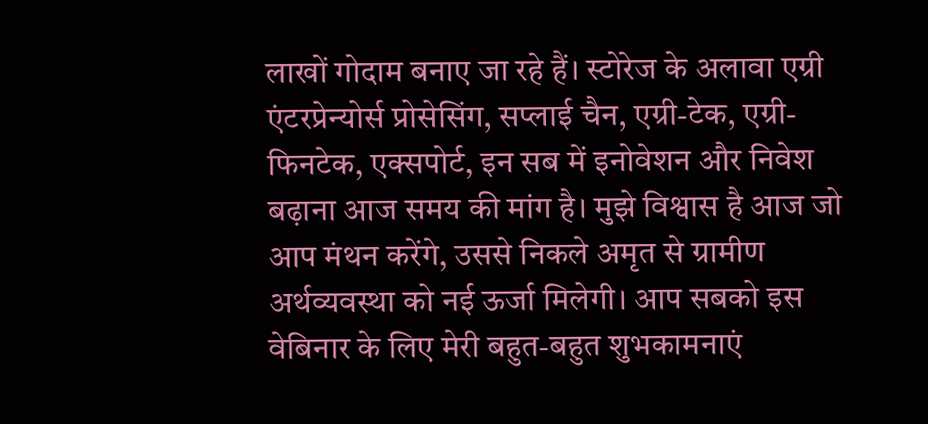लाखों गोदाम बनाए जा रहे हैं। स्टोरेज के अलावा एग्री एंटरप्रेन्योर्स प्रोसेसिंग, सप्लाई चैन, एग्री-टेक, एग्री-फिनटेक, एक्सपोर्ट, इन सब में इनोवेशन और निवेश बढ़ाना आज समय की मांग है। मुझे विश्वास है आज जो आप मंथन करेंगे, उससे निकले अमृत से ग्रामीण अर्थव्यवस्था को नई ऊर्जा मिलेगी। आप सबको इस वेबिनार के लिए मेरी बहुत-बहुत शुभकामनाएं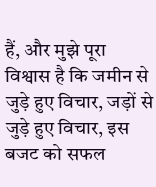हैं, और मुझे पूरा विश्वास है कि जमीन से जुड़े हुए विचार, जड़ों से जुड़े हुए विचार, इस बजट को सफल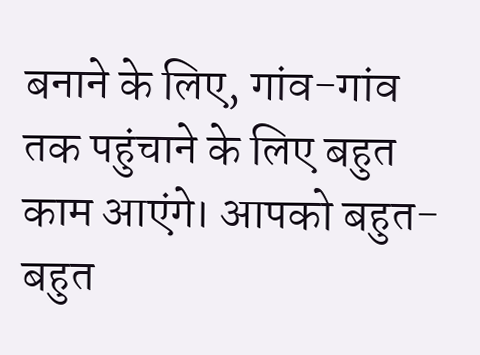बनाने के लिए, गांव-गांव तक पहुंचाने के लिए बहुत काम आएंगे। आपको बहुत-बहुत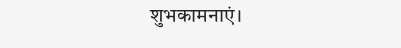शुभकामनाएं।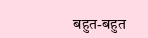बहुत-बहुत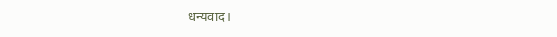धन्यवाद।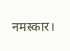नमस्कार।